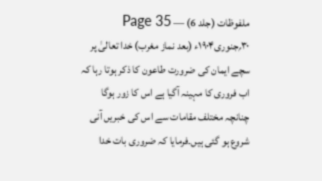ملفوظات (جلد 6) — Page 35
۳۰؍جنوری۱۹۰۴ء (بعد نماز مغرب) خدا تعالیٰ پر سچے ایمان کی ضرورت طاعون کا ذکر ہوتا رہا کہ اب فروری کا مہینہ آگیا ہے اس کا زور ہوگا چنانچہ مختلف مقامات سے اس کی خبریں آنی شروع ہو گئی ہیں۔فرمایا کہ ضروری بات خدا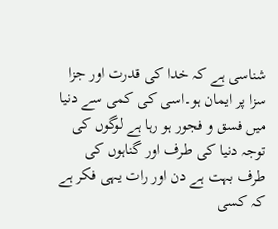شناسی ہے کہ خدا کی قدرت اور جزا سزا پر ایمان ہو۔اسی کی کمی سے دنیا میں فسق و فجور ہو رہا ہے لوگوں کی توجہ دنیا کی طرف اور گناہوں کی طرف بہت ہے دن اور رات یہی فکر ہے کہ کسی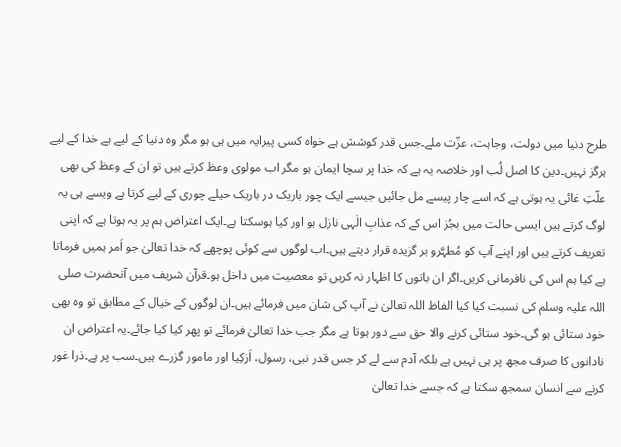طرح دنیا میں دولت، وجاہت، عزّت ملے۔جس قدر کوشش ہے خواہ کسی پیرایہ میں ہی ہو مگر وہ دنیا کے لیے ہے خدا کے لیے ہرگز نہیں۔دین کا اصل لُب اور خلاصہ یہ ہے کہ خدا پر سچا ایمان ہو مگر اب مولوی وعظ کرتے ہیں تو ان کے وعظ کی بھی علّتِ غائی یہ ہوتی ہے کہ اسے چار پیسے مل جائیں جیسے ایک چور باریک در باریک حیلے چوری کے لیے کرتا ہے ویسے ہی یہ لوگ کرتے ہیں ایسی حالت میں بجُز اس کے کہ عذابِ الٰہی نازل ہو اور کیا ہوسکتا ہے۔ایک اعتراض ہم پر یہ ہوتا ہے کہ اپنی تعریف کرتے ہیں اور اپنے آپ کو مُطہَّرو بر گزیدہ قرار دیتے ہیں۔اب لوگوں سے کوئی پوچھے کہ خدا تعالیٰ جو اَمر ہمیں فرماتا ہے کیا ہم اس کی نافرمانی کریں۔اگر ان باتوں کا اظہار نہ کریں تو معصیت میں داخل ہو۔قرآن شریف میں آنحضرت صلی اللہ علیہ وسلم کی نسبت کیا کیا الفاظ اللہ تعالیٰ نے آپ کی شان میں فرمائے ہیں۔ان لوگوں کے خیال کے مطابق تو وہ بھی خود ستائی ہو گی۔خود ستائی کرنے والا حق سے دور ہوتا ہے مگر جب خدا تعالیٰ فرمائے تو پھر کیا کیا جائے۔یہ اعتراض ان نادانوں کا صرف مجھ پر ہی نہیں ہے بلکہ آدم سے لے کر جس قدر نبی، رسول، اَزکِیا اور مامور گزرے ہیں۔سب پر ہے۔ذرا غور کرنے سے انسان سمجھ سکتا ہے کہ جسے خدا تعالیٰ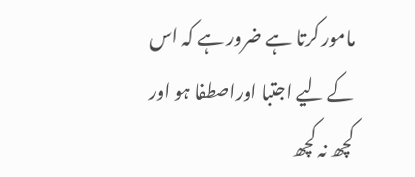مامور کرتا ہے ضرور ہے کہ اس کے لیے اجتبا اوراصطفا ہو اور کچھ نہ کچھ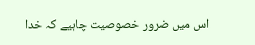اس میں ضرور خصوصیت چاہیے کہ خدا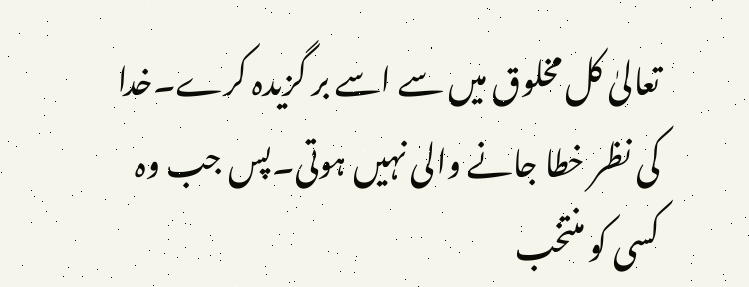تعالیٰ کل مخلوق میں سے اسے بر گزیدہ کرے۔خدا کی نظر خطا جانے والی نہیں ہوتی۔پس جب وہ کسی کو منتخب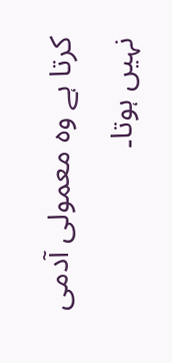کرتا ہے وہ معمولی آدمی نہیں ہوتا۔